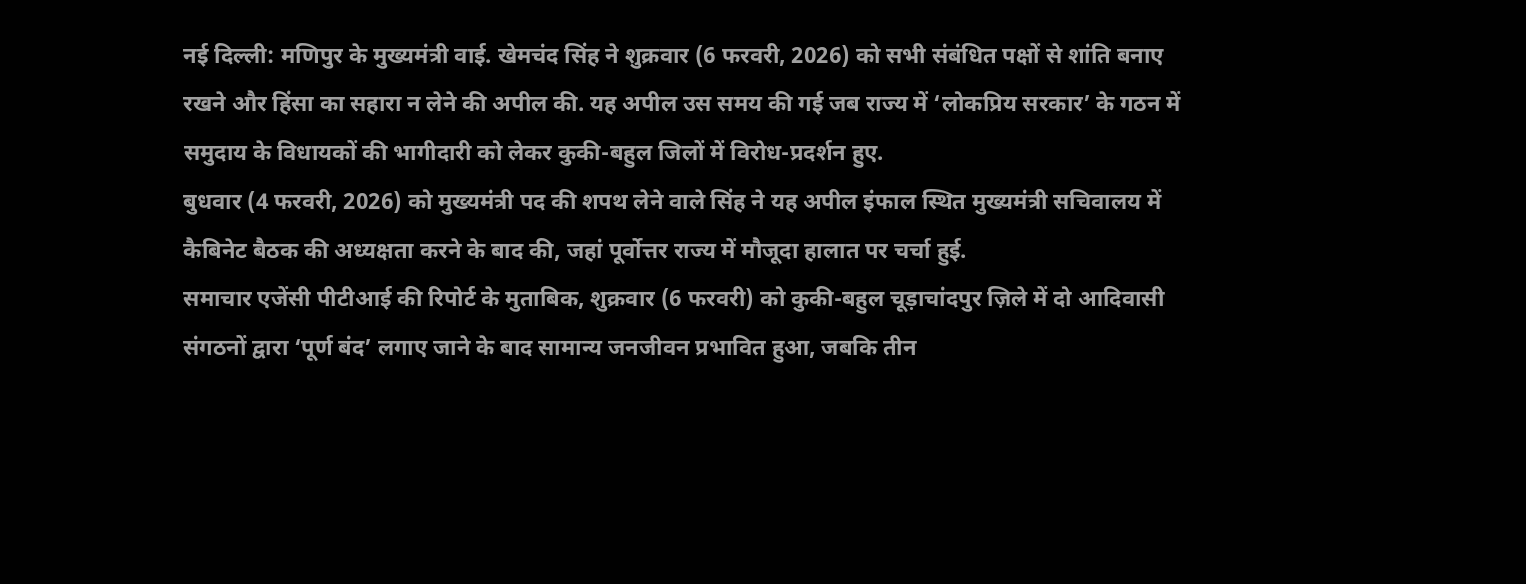नई दिल्ली: मणिपुर के मुख्यमंत्री वाई. खेमचंद सिंह ने शुक्रवार (6 फरवरी, 2026) को सभी संबंधित पक्षों से शांति बनाए रखने और हिंसा का सहारा न लेने की अपील की. यह अपील उस समय की गई जब राज्य में ‘लोकप्रिय सरकार’ के गठन में समुदाय के विधायकों की भागीदारी को लेकर कुकी-बहुल जिलों में विरोध-प्रदर्शन हुए.
बुधवार (4 फरवरी, 2026) को मुख्यमंत्री पद की शपथ लेने वाले सिंह ने यह अपील इंफाल स्थित मुख्यमंत्री सचिवालय में कैबिनेट बैठक की अध्यक्षता करने के बाद की, जहां पूर्वोत्तर राज्य में मौजूदा हालात पर चर्चा हुई.
समाचार एजेंसी पीटीआई की रिपोर्ट के मुताबिक, शुक्रवार (6 फरवरी) को कुकी-बहुल चूड़ाचांदपुर ज़िले में दो आदिवासी संगठनों द्वारा ‘पूर्ण बंद’ लगाए जाने के बाद सामान्य जनजीवन प्रभावित हुआ, जबकि तीन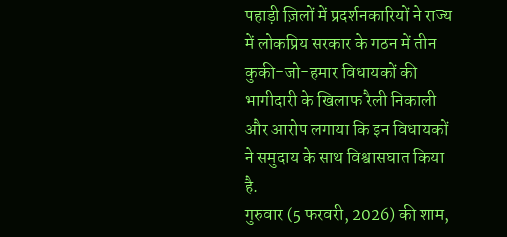पहाड़ी ज़िलों में प्रदर्शनकारियों ने राज्य में लोकप्रिय सरकार के गठन में तीन कुकी-जो-हमार विधायकों की भागीदारी के खिलाफ रैली निकाली और आरोप लगाया कि इन विधायकों ने समुदाय के साथ विश्वासघात किया है.
गुरुवार (5 फरवरी, 2026) की शाम,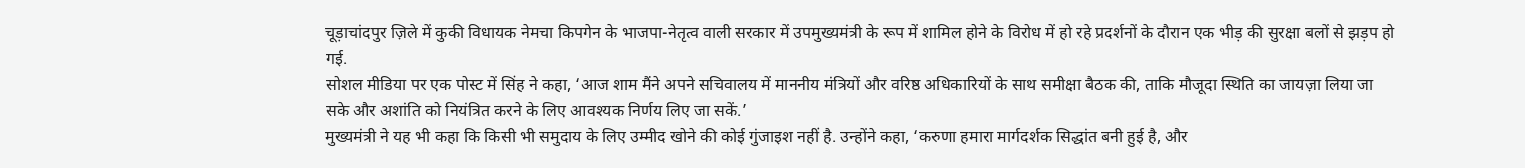चूड़ाचांदपुर ज़िले में कुकी विधायक नेमचा किपगेन के भाजपा-नेतृत्व वाली सरकार में उपमुख्यमंत्री के रूप में शामिल होने के विरोध में हो रहे प्रदर्शनों के दौरान एक भीड़ की सुरक्षा बलों से झड़प हो गई.
सोशल मीडिया पर एक पोस्ट में सिंह ने कहा, ‘आज शाम मैंने अपने सचिवालय में माननीय मंत्रियों और वरिष्ठ अधिकारियों के साथ समीक्षा बैठक की, ताकि मौजूदा स्थिति का जायज़ा लिया जा सके और अशांति को नियंत्रित करने के लिए आवश्यक निर्णय लिए जा सकें.’
मुख्यमंत्री ने यह भी कहा कि किसी भी समुदाय के लिए उम्मीद खोने की कोई गुंजाइश नहीं है. उन्होंने कहा, ‘करुणा हमारा मार्गदर्शक सिद्धांत बनी हुई है, और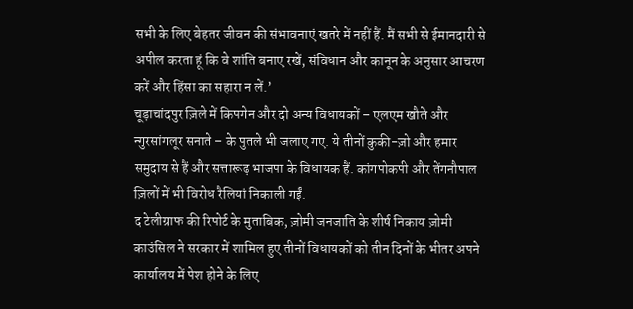सभी के लिए बेहतर जीवन की संभावनाएं खतरे में नहीं हैं. मैं सभी से ईमानदारी से अपील करता हूं कि वे शांति बनाए रखें, संविधान और कानून के अनुसार आचरण करें और हिंसा का सहारा न लें.’
चूड़ाचांदपुर ज़िले में किपगेन और दो अन्य विधायकों – एलएम खौते और न्गुरसांगलूर सनाते – के पुतले भी जलाए गए. ये तीनों कुकी-ज़ो और हमार समुदाय से हैं और सत्तारूढ़ भाजपा के विधायक हैं. कांगपोकपी और तेंगनौपाल ज़िलों में भी विरोध रैलियां निकाली गईं.
द टेलीग्राफ की रिपोर्ट के मुताबिक, ज़ोमी जनजाति के शीर्ष निकाय ज़ोमी काउंसिल ने सरकार में शामिल हुए तीनों विधायकों को तीन दिनों के भीतर अपने कार्यालय में पेश होने के लिए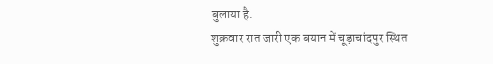बुलाया है.
शुक्रवार रात जारी एक बयान में चूड़ाचांदपुर स्थित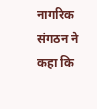नागरिक संगठन ने कहा कि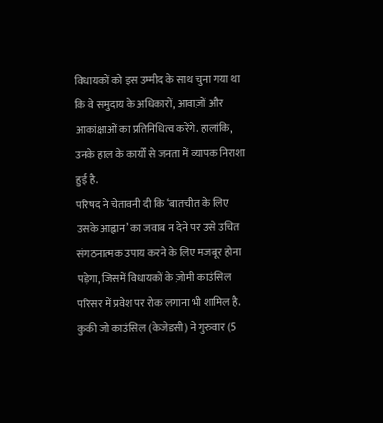विधायकों को इस उम्मीद के साथ चुना गया था कि वे समुदाय के अधिकारों, आवाज़ों और आकांक्षाओं का प्रतिनिधित्व करेंगे. हालांकि, उनके हाल के कार्यों से जनता में व्यापक निराशा हुई है.
परिषद ने चेतावनी दी कि ‘बातचीत के लिए उसके आह्वान’ का जवाब न देने पर उसे उचित संगठनात्मक उपाय करने के लिए मजबूर होना पड़ेगा, जिसमें विधायकों के ज़ोमी काउंसिल परिसर में प्रवेश पर रोक लगाना भी शामिल है.
कुकी जो काउंसिल (केजेडसी) ने गुरुवार (5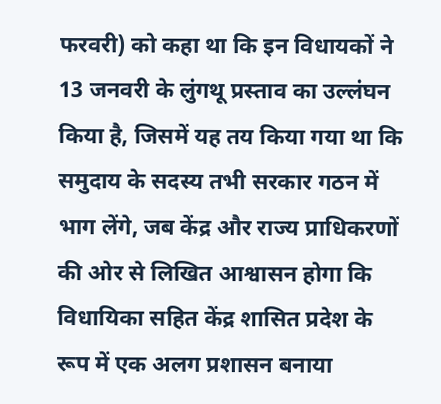फरवरी) को कहा था कि इन विधायकों ने 13 जनवरी के लुंगथू प्रस्ताव का उल्लंघन किया है, जिसमें यह तय किया गया था कि समुदाय के सदस्य तभी सरकार गठन में भाग लेंगे, जब केंद्र और राज्य प्राधिकरणों की ओर से लिखित आश्वासन होगा कि विधायिका सहित केंद्र शासित प्रदेश के रूप में एक अलग प्रशासन बनाया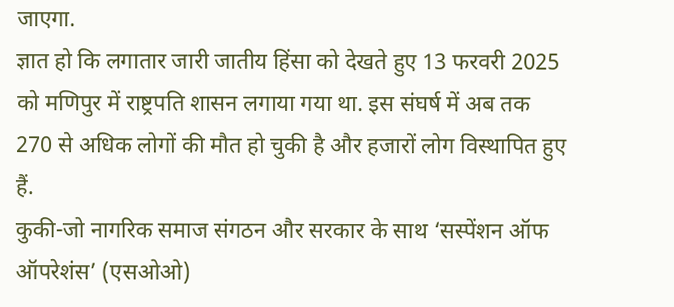जाएगा.
ज्ञात हो कि लगातार जारी जातीय हिंसा को देखते हुए 13 फरवरी 2025 को मणिपुर में राष्ट्रपति शासन लगाया गया था. इस संघर्ष में अब तक 270 से अधिक लोगों की मौत हो चुकी है और हजारों लोग विस्थापित हुए हैं.
कुकी-जो नागरिक समाज संगठन और सरकार के साथ ‘सस्पेंशन ऑफ ऑपरेशंस’ (एसओओ)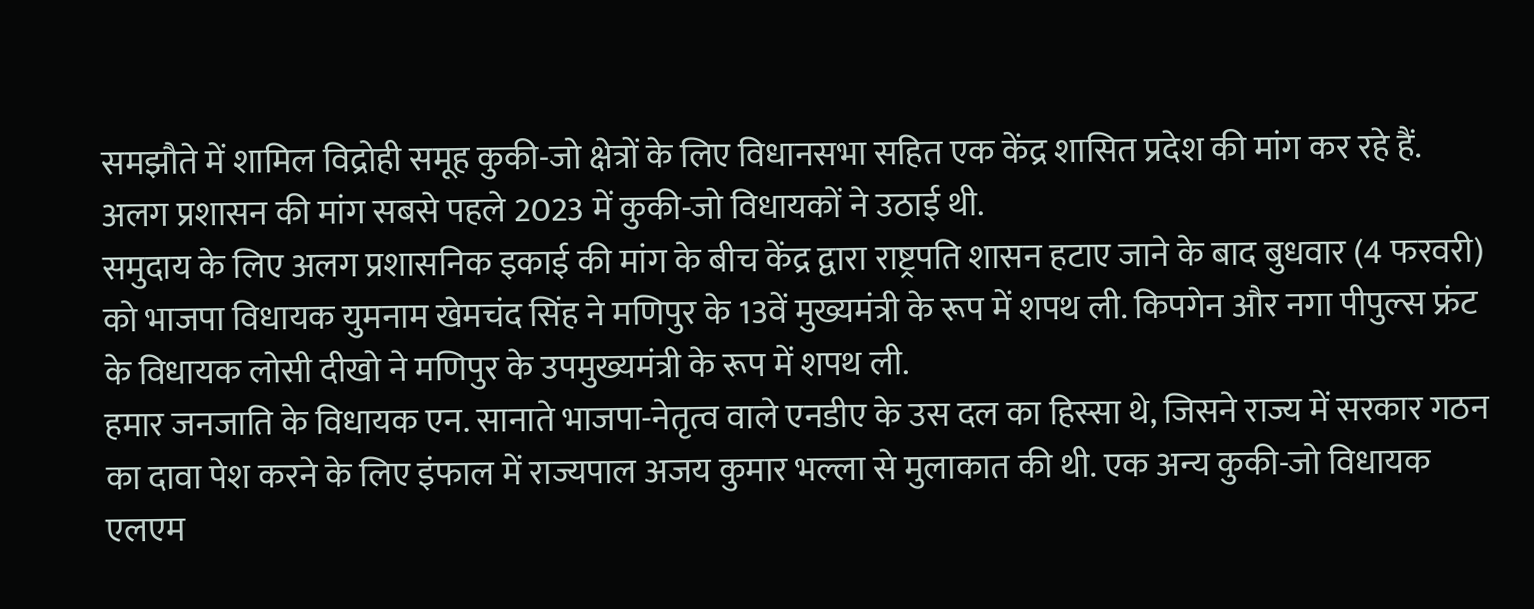समझौते में शामिल विद्रोही समूह कुकी-जो क्षेत्रों के लिए विधानसभा सहित एक केंद्र शासित प्रदेश की मांग कर रहे हैं. अलग प्रशासन की मांग सबसे पहले 2023 में कुकी-जो विधायकों ने उठाई थी.
समुदाय के लिए अलग प्रशासनिक इकाई की मांग के बीच केंद्र द्वारा राष्ट्रपति शासन हटाए जाने के बाद बुधवार (4 फरवरी) को भाजपा विधायक युमनाम खेमचंद सिंह ने मणिपुर के 13वें मुख्यमंत्री के रूप में शपथ ली. किपगेन और नगा पीपुल्स फ्रंट के विधायक लोसी दीखो ने मणिपुर के उपमुख्यमंत्री के रूप में शपथ ली.
हमार जनजाति के विधायक एन. सानाते भाजपा-नेतृत्व वाले एनडीए के उस दल का हिस्सा थे, जिसने राज्य में सरकार गठन का दावा पेश करने के लिए इंफाल में राज्यपाल अजय कुमार भल्ला से मुलाकात की थी. एक अन्य कुकी-जो विधायक एलएम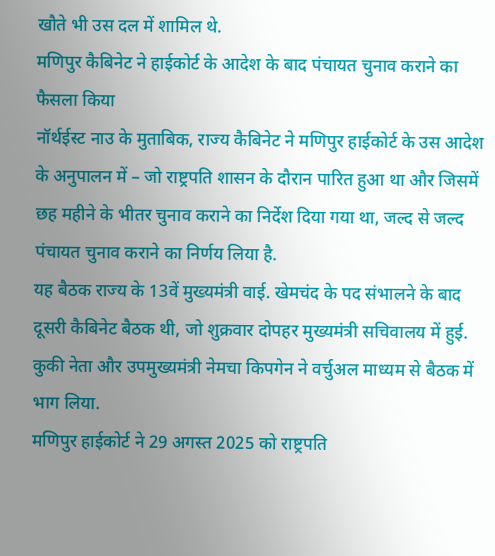खौते भी उस दल में शामिल थे.
मणिपुर कैबिनेट ने हाईकोर्ट के आदेश के बाद पंचायत चुनाव कराने का फैसला किया
नॉर्थईस्ट नाउ के मुताबिक, राज्य कैबिनेट ने मणिपुर हाईकोर्ट के उस आदेश के अनुपालन में – जो राष्ट्रपति शासन के दौरान पारित हुआ था और जिसमें छह महीने के भीतर चुनाव कराने का निर्देश दिया गया था, जल्द से जल्द पंचायत चुनाव कराने का निर्णय लिया है.
यह बैठक राज्य के 13वें मुख्यमंत्री वाई. खेमचंद के पद संभालने के बाद दूसरी कैबिनेट बैठक थी, जो शुक्रवार दोपहर मुख्यमंत्री सचिवालय में हुई. कुकी नेता और उपमुख्यमंत्री नेमचा किपगेन ने वर्चुअल माध्यम से बैठक में भाग लिया.
मणिपुर हाईकोर्ट ने 29 अगस्त 2025 को राष्ट्रपति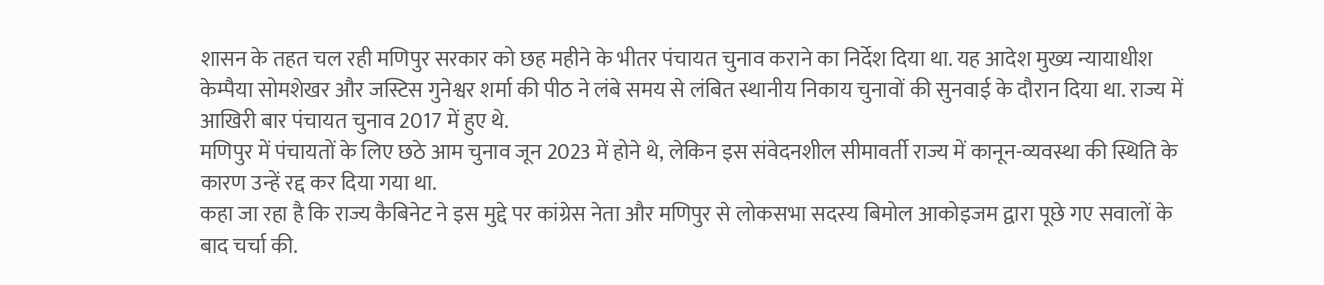शासन के तहत चल रही मणिपुर सरकार को छह महीने के भीतर पंचायत चुनाव कराने का निर्देश दिया था. यह आदेश मुख्य न्यायाधीश केम्पैया सोमशेखर और जस्टिस गुनेश्वर शर्मा की पीठ ने लंबे समय से लंबित स्थानीय निकाय चुनावों की सुनवाई के दौरान दिया था. राज्य में आखिरी बार पंचायत चुनाव 2017 में हुए थे.
मणिपुर में पंचायतों के लिए छठे आम चुनाव जून 2023 में होने थे, लेकिन इस संवेदनशील सीमावर्ती राज्य में कानून-व्यवस्था की स्थिति के कारण उन्हें रद्द कर दिया गया था.
कहा जा रहा है कि राज्य कैबिनेट ने इस मुद्दे पर कांग्रेस नेता और मणिपुर से लोकसभा सदस्य बिमोल आकोइजम द्वारा पूछे गए सवालों के बाद चर्चा की.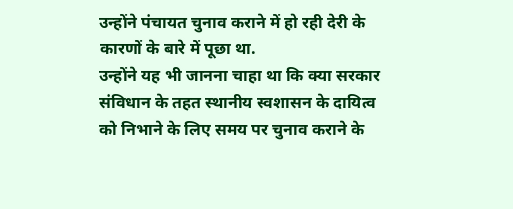उन्होंने पंचायत चुनाव कराने में हो रही देरी के कारणों के बारे में पूछा था.
उन्होंने यह भी जानना चाहा था कि क्या सरकार संविधान के तहत स्थानीय स्वशासन के दायित्व को निभाने के लिए समय पर चुनाव कराने के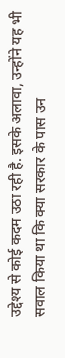उद्देश्य से कोई कदम उठा रही है. इसके अलावा, उन्होंने यह भी सवाल किया था कि क्या सरकार के पास उन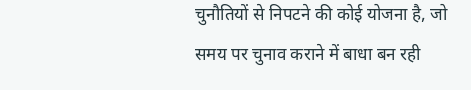चुनौतियों से निपटने की कोई योजना है, जो समय पर चुनाव कराने में बाधा बन रही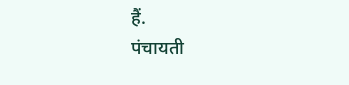हैं.
पंचायती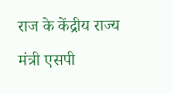राज के केंद्रीय राज्य मंत्री एसपी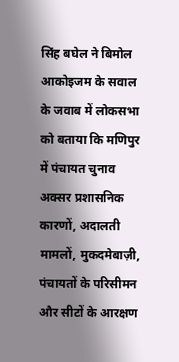सिंह बघेल ने बिमोल आकोइजम के सवाल के जवाब में लोकसभा को बताया कि मणिपुर में पंचायत चुनाव अक्सर प्रशासनिक कारणों, अदालती मामलों, मुकदमेबाज़ी, पंचायतों के परिसीमन और सीटों के आरक्षण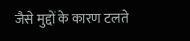जैसे मुद्दों के कारण टलते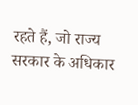रहते हैं, जो राज्य सरकार के अधिकार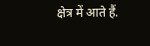क्षेत्र में आते हैं.